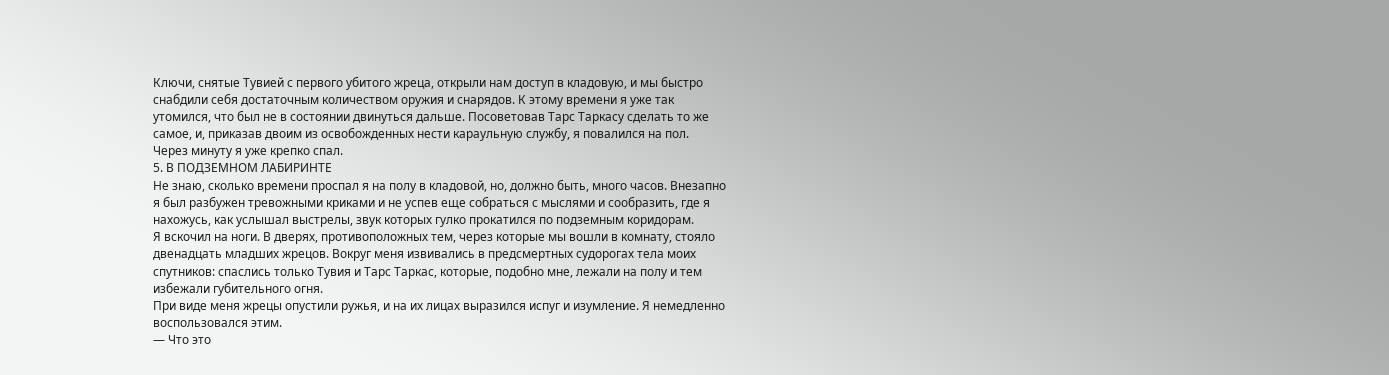Ключи, снятые Тувией с первого убитого жреца, открыли нам доступ в кладовую, и мы быстро снабдили себя достаточным количеством оружия и снарядов. К этому времени я уже так утомился, что был не в состоянии двинуться дальше. Посоветовав Тарс Таркасу сделать то же самое, и, приказав двоим из освобожденных нести караульную службу, я повалился на пол.
Через минуту я уже крепко спал.
5. В ПОДЗЕМНОМ ЛАБИРИНТЕ
Не знаю, сколько времени проспал я на полу в кладовой, но, должно быть, много часов. Внезапно я был разбужен тревожными криками и не успев еще собраться с мыслями и сообразить, где я нахожусь, как услышал выстрелы, звук которых гулко прокатился по подземным коридорам.
Я вскочил на ноги. В дверях, противоположных тем, через которые мы вошли в комнату, стояло двенадцать младших жрецов. Вокруг меня извивались в предсмертных судорогах тела моих спутников: спаслись только Тувия и Тарс Таркас, которые, подобно мне, лежали на полу и тем избежали губительного огня.
При виде меня жрецы опустили ружья, и на их лицах выразился испуг и изумление. Я немедленно воспользовался этим.
— Что это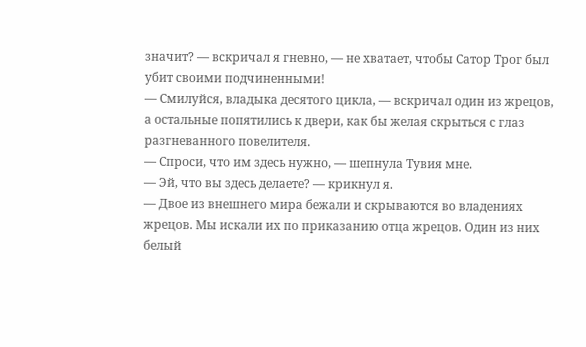значит? — вскричал я гневно, — не хватает, чтобы Сатор Трог был убит своими подчиненными!
— Смилуйся, владыка десятого цикла, — вскричал один из жрецов, а остальные попятились к двери, как бы желая скрыться с глаз разгневанного повелителя.
— Спроси, что им здесь нужно, — шепнула Тувия мне.
— Эй, что вы здесь делаете? — крикнул я.
— Двое из внешнего мира бежали и скрываются во владениях жрецов. Мы искали их по приказанию отца жрецов. Один из них белый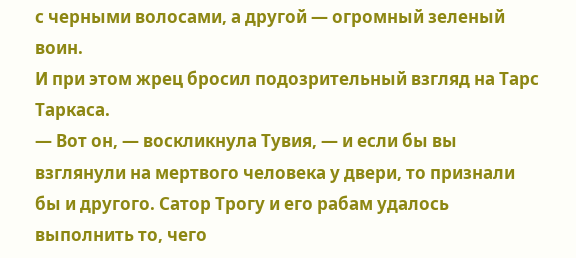с черными волосами, а другой — огромный зеленый воин.
И при этом жрец бросил подозрительный взгляд на Тарс Таркаса.
— Вот он, — воскликнула Тувия, — и если бы вы взглянули на мертвого человека у двери, то признали бы и другого. Сатор Трогу и его рабам удалось выполнить то, чего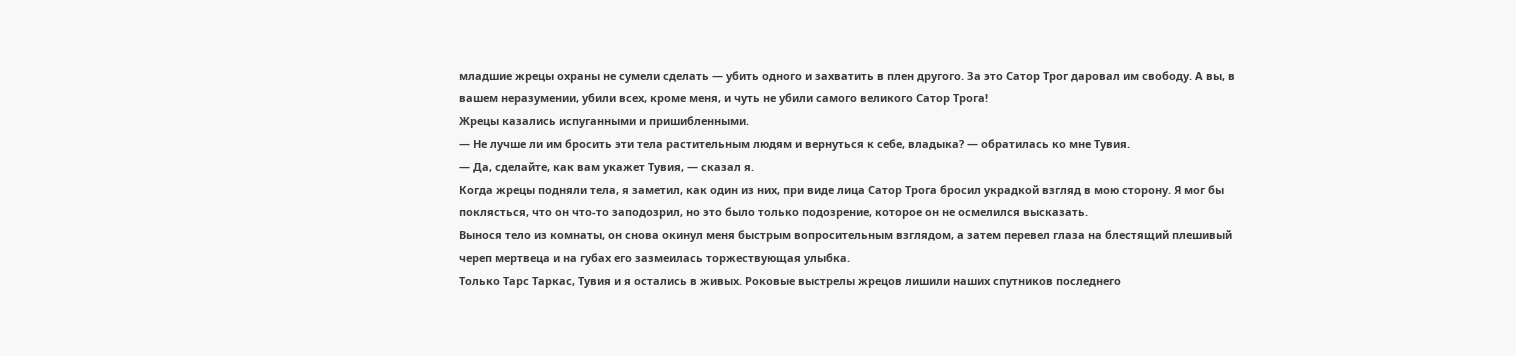младшие жрецы охраны не сумели сделать — убить одного и захватить в плен другого. За это Сатор Трог даровал им свободу. А вы, в вашем неразумении, убили всех, кроме меня, и чуть не убили самого великого Сатор Трога!
Жрецы казались испуганными и пришибленными.
— Не лучше ли им бросить эти тела растительным людям и вернуться к себе, владыка? — обратилась ко мне Тувия.
— Да, сделайте, как вам укажет Тувия, — сказал я.
Когда жрецы подняли тела, я заметил, как один из них, при виде лица Сатор Трога бросил украдкой взгляд в мою сторону. Я мог бы поклясться, что он что-то заподозрил, но это было только подозрение, которое он не осмелился высказать.
Вынося тело из комнаты, он снова окинул меня быстрым вопросительным взглядом, а затем перевел глаза на блестящий плешивый череп мертвеца и на губах его зазмеилась торжествующая улыбка.
Только Тарс Таркас, Тувия и я остались в живых. Роковые выстрелы жрецов лишили наших спутников последнего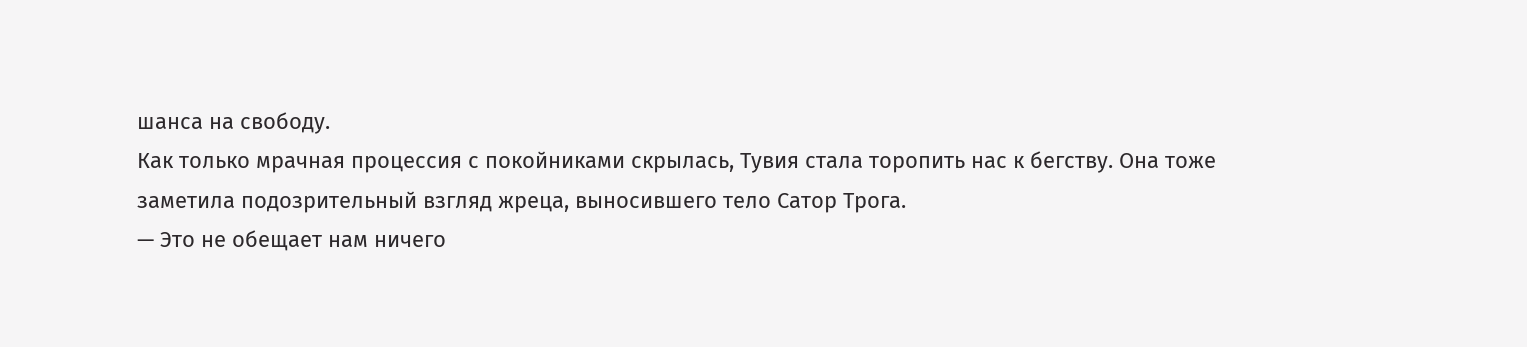шанса на свободу.
Как только мрачная процессия с покойниками скрылась, Тувия стала торопить нас к бегству. Она тоже заметила подозрительный взгляд жреца, выносившего тело Сатор Трога.
— Это не обещает нам ничего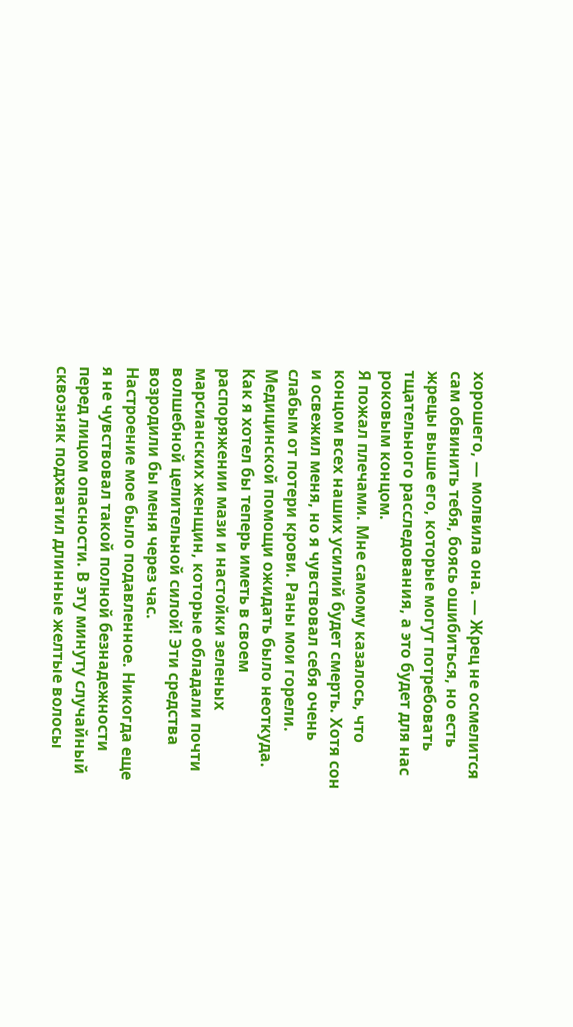хорошего, — молвила она. — Жрец не осмелится сам обвинить тебя, боясь ошибиться, но есть жрецы выше его, которые могут потребовать тщательного расследования, а это будет для нас роковым концом.
Я пожал плечами. Мне самому казалось, что концом всех наших усилий будет смерть. Хотя сон и освежил меня, но я чувствовал себя очень слабым от потери крови. Раны мои горели. Медицинской помощи ожидать было неоткуда. Как я хотел бы теперь иметь в своем распоряжении мази и настойки зеленых марсианских женщин, которые обладали почти волшебной целительной силой! Эти средства возродили бы меня через час.
Настроение мое было подавленное. Никогда еще я не чувствовал такой полной безнадежности перед лицом опасности. В эту минуту случайный сквозняк подхватил длинные желтые волосы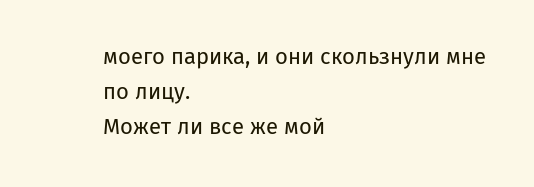моего парика, и они скользнули мне по лицу.
Может ли все же мой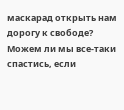маскарад открыть нам дорогу к свободе? Можем ли мы все-таки спастись, если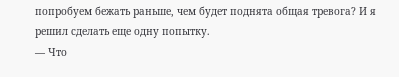попробуем бежать раньше, чем будет поднята общая тревога? И я решил сделать еще одну попытку.
— Что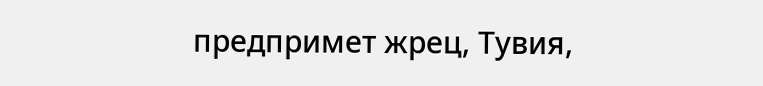предпримет жрец, Тувия,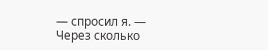— спросил я. — Через сколько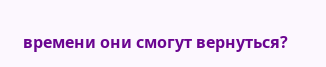времени они смогут вернуться?